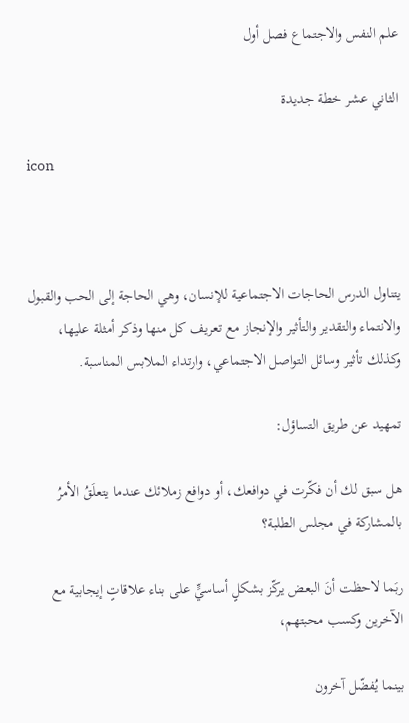علم النفس والاجتماع فصل أول

الثاني عشر خطة جديدة

icon



يتناول الدرس الحاجات الاجتماعية للإنسان، وهي الحاجة إلى الحب والقبول والانتماء والتقدير والتأثير والإنجاز مع تعريف كل منها وذكر أمثلة عليها، وكذلك تأثير وسائل التواصل الاجتماعي، وارتداء الملابس المناسبة.

تمهيد عن طريق التساؤل:

هل سبق لك أن فكّرت في دوافعك، أو دوافع زملائك عندما يتعلَقُ الأمرُ بالمشاركة في مجلس الطلبة؟

ربَما لاحظت أنَ البعض يركّز بشكلٍ أساسيٍّ على بناء علاقاتٍ إيجابية مع الآخرين وكسب محبتهم،

بينما يُفضّل آخرون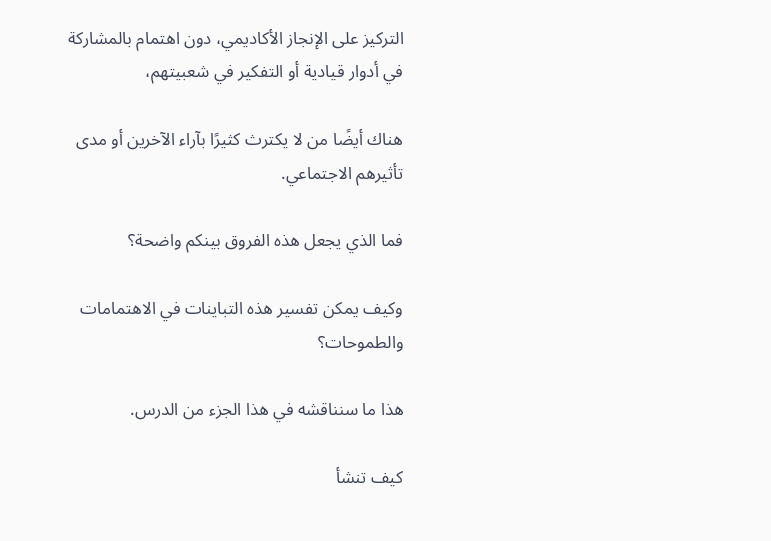التركيز على الإنجاز الأكاديمي، دون اهتمام بالمشاركة في أدوار قيادية أو التفكير في شعبيتهم،

هناك أيضًا من لا يكترث كثيرًا بآراء الآخرين أو مدى تأثيرهم الاجتماعي.

فما الذي يجعل هذه الفروق بينكم واضحة؟

وكيف يمكن تفسير هذه التباينات في الاهتمامات والطموحات؟

هذا ما سنناقشه في هذا الجزء من الدرس.

كيف تنشأ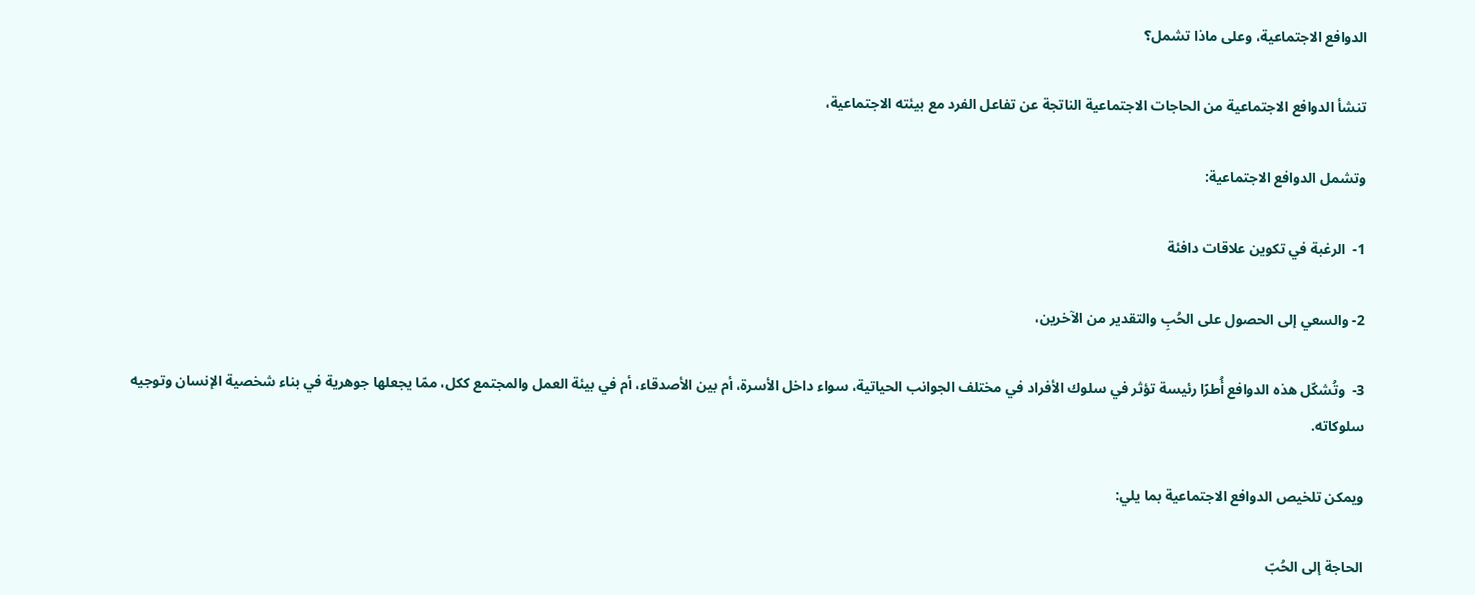الدوافع الاجتماعية، وعلى ماذا تشمل؟

تنشأ الدوافع الاجتماعية من الحاجات الاجتماعية الناتجة عن تفاعل الفرد مع بيئته الاجتماعية،

وتشمل الدوافع الاجتماعية:

1-  الرغبة في تكوين علاقات دافئة

2- والسعي إلى الحصول على الحُبِ والتقدير من الآخرين،

3-  وتُشكّل هذه الدوافع أُطرًا رئيسة تؤثر في سلوك الأفراد في مختلف الجوانب الحياتية، سواء داخل الأسرة، أم بين الأصدقاء، أم في بيئة العمل والمجتمع ككل، ممّا يجعلها جوهرية في بناء شخصية الإنسان وتوجيه سلوكاته.

ويمكن تلخيص الدوافع الاجتماعية بما يلي:

الحاجة إلى الحُبّ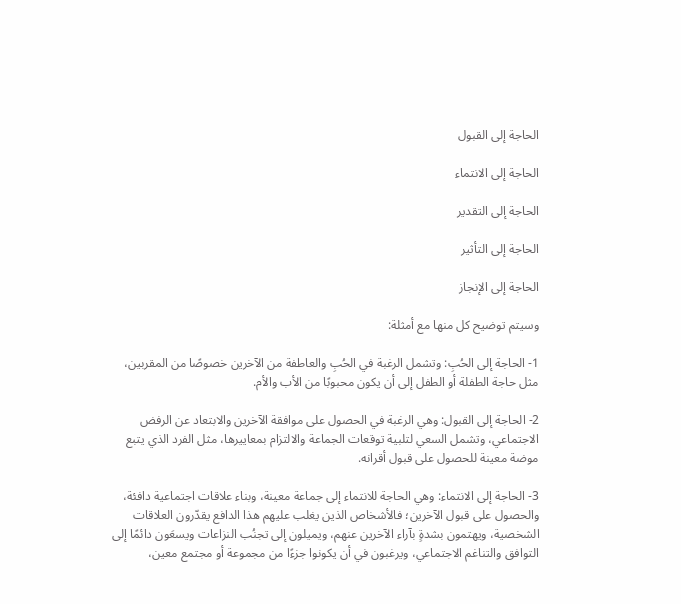الحاجة إلى القبول

الحاجة إلى الانتماء

الحاجة إلى التقدير

الحاجة إلى التأثير

الحاجة إلى الإنجاز

وسيتم توضيح كل منها مع أمثلة:

1- الحاجة إلى الحُبِ: وتشمل الرغبة في الحُبِ والعاطفة من الآخرين خصوصًا من المقربين، مثل حاجة الطفلة أو الطفل إلى أن يكون محبوبًا من الأب والأم.

2- الحاجة إلى القبول: وهي الرغبة في الحصول على موافقة الآخرين والابتعاد عن الرفض الاجتماعي، وتشمل السعي لتلبية توقعات الجماعة والالتزام بمعاييرها، مثل الفرد الذي يتبع موضة معينة للحصول على قبول أقرانه.

3- الحاجة إلى الانتماء: وهي الحاجة للانتماء إلى جماعة معينة، وبناء علاقات اجتماعية دافئة، والحصول على قبول الآخرين؛ فالأشخاص الذين يغلب عليهم هذا الدافع يقدّرون العلاقات الشخصية، ويهتمون بشدةٍ بآراء الآخرين عنهم، ويميلون إلى تجنُب النزاعات ويسعَون دائمًا إلى التوافق والتناغم الاجتماعي، ويرغبون في أن يكونوا جزءًا من مجموعة أو مجتمع معين،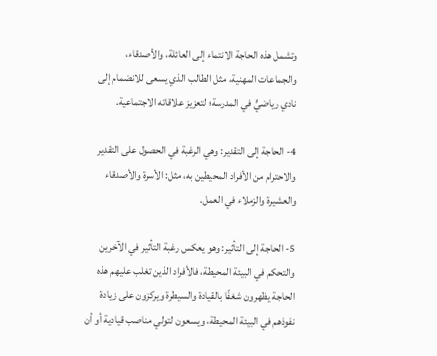وتشمل هذه الحاجة الانتماء إلى العائلة، والأصدقاء، والجماعات المهنية، مثل الطالب الذي يسعى للانضمام إلى نادي رياضيٍّ في المدرسة؛ لتعزيز علاقاته الاجتماعية.

4- الحاجة إلى التقدير: وهي الرغبة في الحصول على التقدير والاحترام من الأفراد المحيطين به، مثل: الأسرة والأصدقاء والعشيرة والزملاء في العمل.

5- الحاجة إلى التأثير: وهو يعكس رغبة التأثير في الآخرين والتحكم في البيئة المحيطة، فالأفراد الذين تغلب عليهم هذه الحاجة يظهرون شغفًا بالقيادة والسيطرة ويركزون على زيادة نفوذهم في البيئة المحيطة، ويسعون لتولي مناصب قيادية أو أن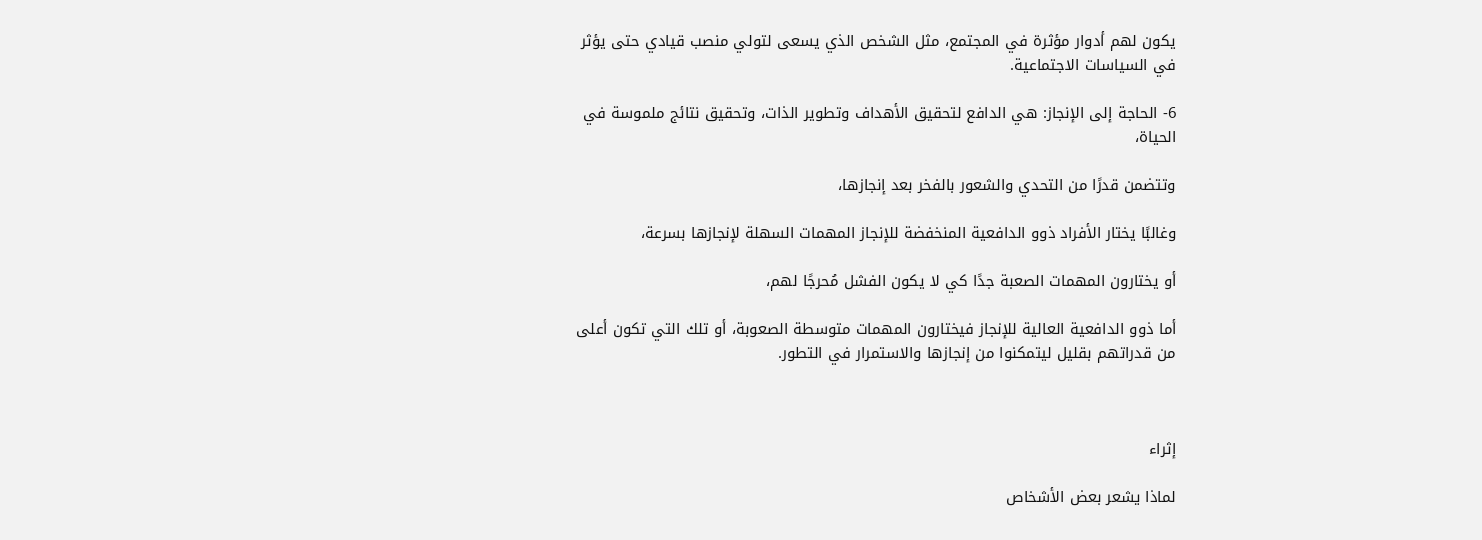يكون لهم أدوار مؤثرة في المجتمع، مثل الشخص الذي يسعى لتولي منصب قيادي حتى يؤثر في السياسات الاجتماعية.

6- الحاجة إلى الإنجاز: هي الدافع لتحقيق الأهداف وتطوير الذات، وتحقيق نتائج ملموسة في الحياة،

وتتضمن قدرًا من التحدي والشعور بالفخر بعد إنجازها،

وغالبًا يختار الأفراد ذوو الدافعية المنخفضة للإنجاز المهمات السهلة لإنجازها بسرعة،

أو يختارون المهمات الصعبة جدًا كي لا يكون الفشل مُحرجًا لهم،

أما ذوو الدافعية العالية للإنجاز فيختارون المهمات متوسطة الصعوبة، أو تلك التي تكون أعلى من قدراتهم بقليل ليتمكنوا من إنجازها والاستمرار في التطور.



إثراء

لماذا يشعر بعض الأشخاص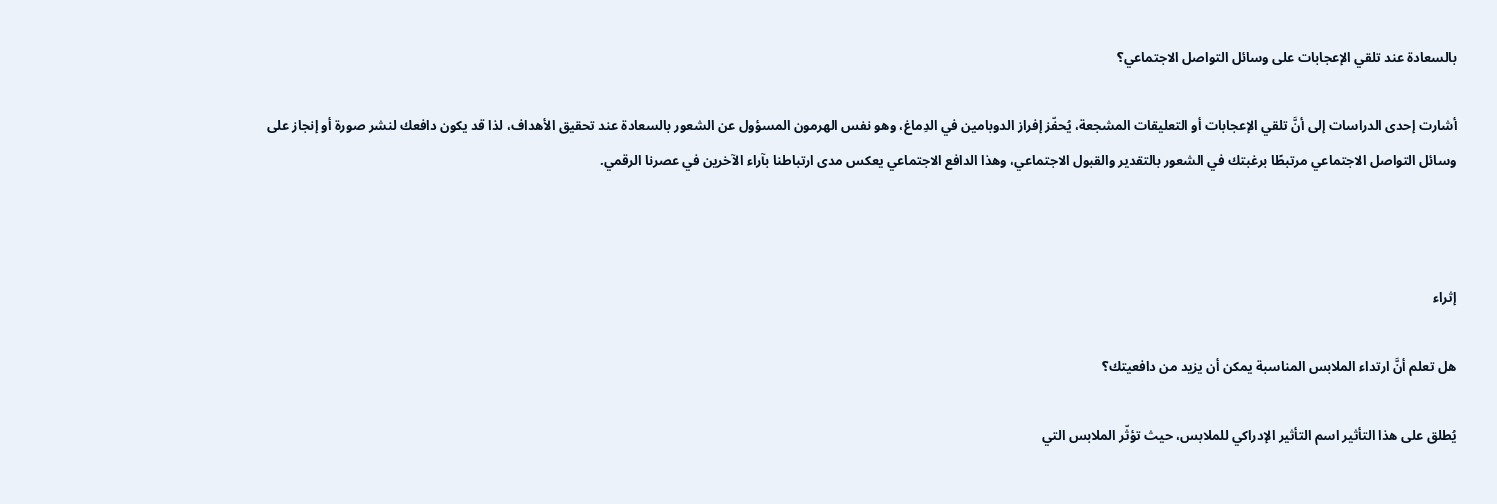بالسعادة عند تلقي الإعجابات على وسائل التواصل الاجتماعي؟

أشارت إحدى الدراسات إلى أنَّ تلقي الإعجابات أو التعليقات المشجعة، يُحفّز إفراز الدوبامين في الدِماغ، وهو نفس الهرمون المسؤول عن الشعور بالسعادة عند تحقيق الأهداف، لذا قد يكون دافعك لنشر صورة أو إنجاز على وسائل التواصل الاجتماعي مرتبطًا برغبتك في الشعور بالتقدير والقبول الاجتماعي، وهذا الدافع الاجتماعي يعكس مدى ارتباطنا بآراء الآخرين في عصرنا الرقمي.



إثراء

هل تعلم أنَّ ارتداء الملابس المناسبة يمكن أن يزيد من دافعيتك؟

يُطلق على هذا التأثير اسم التأثير الإدراكي للملابس، حيث تؤثّر الملابس التي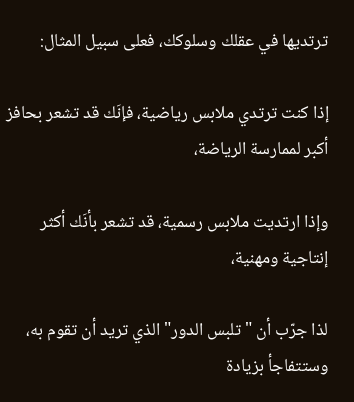ترتديها في عقلك وسلوكك، فعلى سبيل المثال:

إذا كنت ترتدي ملابس رياضية، فإنَك قد تشعر بحافز أكبر لممارسة الرياضة،

وإذا ارتديت ملابس رسمية، قد تشعر بأنَك أكثر إنتاجية ومهنية،

لذا جرّب أن "تلبس الدور" الذي تريد أن تقوم به، وستتفاجأ بزيادة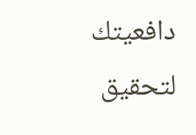دافعيتك لتحقيق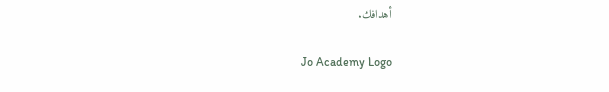أهدافك.

Jo Academy Logo